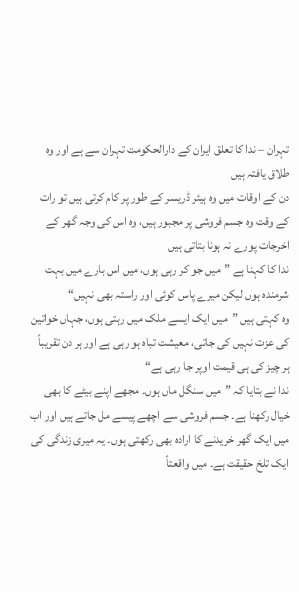تہران – ندا کا تعلق ایران کے دارالحکومت تہران سے ہے اور وہ طلاق یافتہ ہیں
دن کے اوقات میں وہ ہیئر ڈریسر کے طور پر کام کرتی ہیں تو رات کے وقت وہ جسم فروشی پر مجبور ہیں، وہ اس کی وجہ گھر کے اخرجات پورے نہ ہونا بتاتی ہیں
ندا کا کہنا ہے ”میں جو کر رہی ہوں، میں اس بارے میں بہت شرمندہ ہوں لیکن میرے پاس کوئی اور راستہ بھی نہیں“
وہ کہتی ہیں ”میں ایک ایسے ملک میں رہتی ہوں، جہاں خواتین کی عزت نہیں کی جاتی، معیشت تباہ ہو رہی ہے اور ہر دن تقریباً ہر چیز کی ہی قیمت اوپر جا رہی ہے“
ندا نے بتایا کہ ”میں سنگل ماں ہوں۔ مجھے اپنے بیٹے کا بھی خیال رکھنا ہے۔ جسم فروشی سے اچھے پیسے مل جاتے ہیں اور اب میں ایک گھر خریدنے کا ارادہ بھی رکھتی ہوں۔ یہ میری زندگی کی ایک تلخ حقیقت ہے۔ میں واقعتاً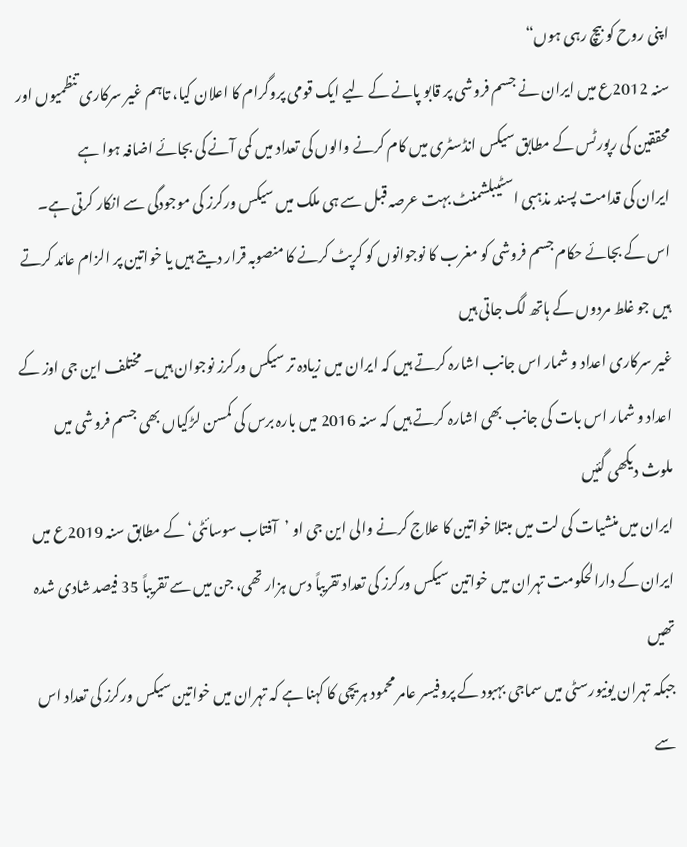اپنی روح کو بیچ رہی ہوں“
سنہ 2012ع میں ایران نے جسم فروشی پر قابو پانے کے لیے ایک قومی پروگرام کا اعلان کیا، تاہم غیر سرکاری تنظمیوں اور محققین کی رپورٹس کے مطابق سیکس انڈسٹری میں کام کرنے والوں کی تعداد میں کمی آنے کی بجائے اضافہ ہوا ہے
ایران کی قدامت پسند مذہبی اسٹیبلشمنٹ بہت عرصہ قبل سے ہی ملک میں سیکس ورکرز کی موجودگی سے انکار کرتی ہے۔ اس کے بجائے حکام جسم فروشی کو مغرب کا نوجوانوں کو کرپٹ کرنے کا منصوبہ قرار دیتے ہیں یا خواتین پر الزام عائد کرتے ہیں جو غلط مردوں کے ہاتھ لگ جاتی ہیں
غیر سرکاری اعداد و شمار اس جانب اشارہ کرتے ہیں کہ ایران میں زیادہ تر سیکس ورکرز نوجوان ہیں۔ مختلف این جی اوز کے اعداد و شمار اس بات کی جانب بھی اشارہ کرتے ہیں کہ سنہ 2016 میں بارہ برس کی کمسن لڑکیاں بھی جسم فروشی میں ملوث دیکھی گئیں
ایران میں منشیات کی لت میں مبتلا خواتین کا علاج کرنے والی این جی او ’آفتاب سوسائٹی‘ کے مطابق سنہ 2019ع میں ایران کے دارالحکومت تہران میں خواتین سیکس ورکرز کی تعداد تقریباً دس ہزار تھی، جن میں سے تقریباً 35 فیصد شادی شدہ تھیں
جبکہ تہران یونیورسٹی میں سماجی بہبود کے پروفیسر عامر محمود ہریچی کا کہنا ہے کہ تہران میں خواتین سیکس ورکرز کی تعداد اس سے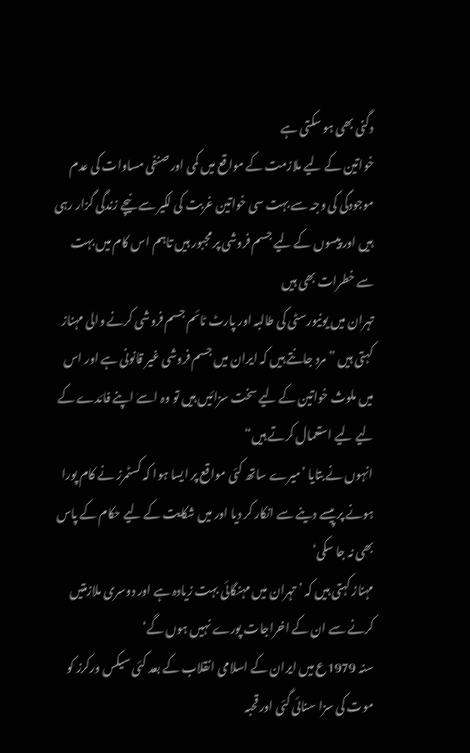دگنی بھی ہو سکتی ہے
خواتین کے لیے ملازمت کے مواقع میں کمی اور صنفی مساوات کی عدم موجودگی کی وجہ سے بہت سی خواتین غربت کی لکیر سے نیچے زندگی گزار رہی ہیں اور پیسوں کے لیے جسم فروشی پر مجبور ہیں تاہم اس کام میں بہت سے خطرات بھی ہیں
تہران میں یونیورسٹی کی طالبہ اور پارٹ ٹائم جسم فروشی کرنے والی مہناز کہتی ہیں ”مرد جانتے ہیں کہ ایران میں جسم فروشی غیر قانونی ہے اور اس میں ملوث خواتین کے لیے سخت سزائیں ہیں تو وہ اسے اپنے فائدے کے لیے لیے استعمال کرتے ہیں“
انہوں نے بتایا ’میرے ساتھ کئی مواقع پر ایسا ہوا کہ کسٹمرز نے کام پورا ہونے پر پیسے دینے سے انکار کر دیا اور میں شکایت کے لیے حکام کے پاس بھی نہ جا سکی‘
مہناز کہتی ہیں کہ ’تہران میں مہنگائی بہت زیادہ ہے اور دوسری ملازمتیں کرنے سے ان کے اخراجات پورے نہیں ہوں گے‘
سنہ 1979ع میں ایران کے اسلامی انقلاب کے بعد کئی سیکس ورکرز کو موت کی سزا سنائی گئی اور قحبہ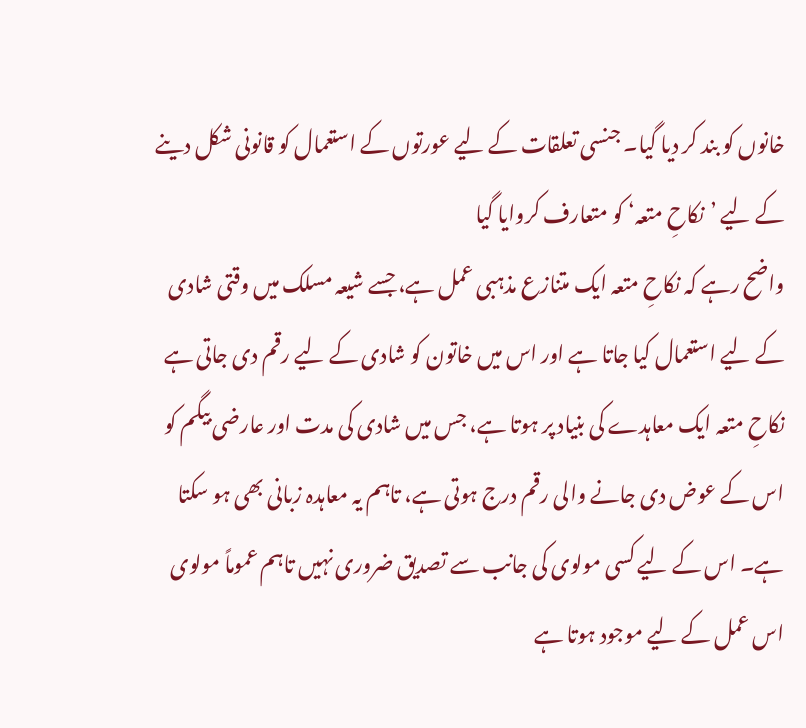خانوں کو بند کر دیا گیا۔ جنسی تعلقات کے لیے عورتوں کے استعمال کو قانونی شکل دینے کے لیے ’نکاحِ متعہ‘ کو متعارف کروایا گیا
واضح رہے کہ نکاحِ متعہ ایک متنازع مذہبی عمل ہے، جسے شیعہ مسلک میں وقتی شادی کے لیے استعمال کیا جاتا ہے اور اس میں خاتون کو شادی کے لیے رقم دی جاتی ہے
نکاحِ متعہ ایک معاہدے کی بنیاد پر ہوتا ہے، جس میں شادی کی مدت اور عارضی بیگم کو اس کے عوض دی جانے والی رقم درج ہوتی ہے، تاہم یہ معاہدہ زبانی بھی ہو سکتا ہے۔ اس کے لیے کسی مولوی کی جانب سے تصدیق ضروری نہیں تاہم عموماً مولوی اس عمل کے لیے موجود ہوتا ہے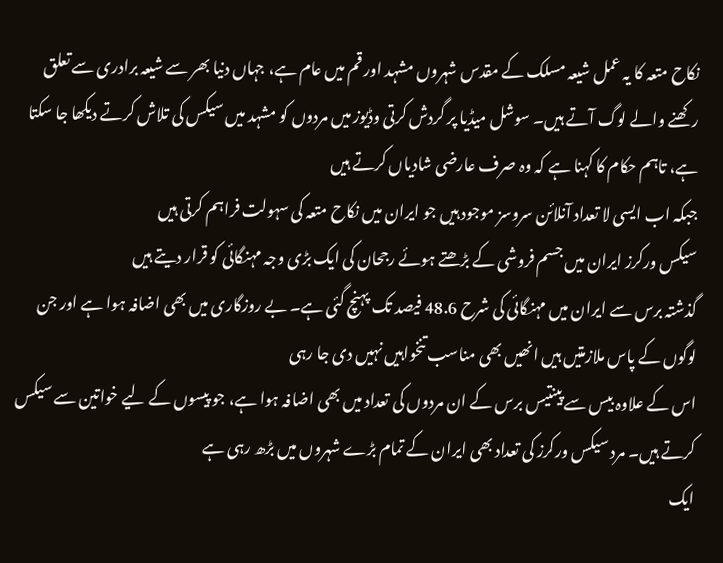نکاح متعہ کا یہ عمل شیعہ مسلک کے مقدس شہروں مشہد اور قم میں عام ہے، جہاں دنیا بھر سے شیعہ برادری سے تعلق رکھنے والے لوگ آتے ہیں۔ سوشل میڈیا پر گردش کرتی وڈیوز میں مردوں کو مشہد میں سیکس کی تلاش کرتے دیکھا جا سکتا ہے، تاہم حکام کا کہنا ہے کہ وہ صرف عارضی شادیاں کرتے ہیں
جبکہ اب ایسی لا تعداد آنلائن سروسز موجود ہیں جو ایران میں نکاح متعہ کی سہولت فراہم کرتی ہیں
سیکس ورکرز ایران میں جسم فروشی کے بڑھتے ہوئے رجحان کی ایک بڑی وجہ مہنگائی کو قرار دیتے ہیں
گذشتہ برس سے ایران میں مہنگائی کی شرح 48.6 فیصد تک پہنچ گئی ہے۔ بے روزگاری میں بھی اضافہ ہوا ہے اور جن لوگوں کے پاس ملازمتیں ہیں انھیں بھی مناسب تنخواہیں نہیں دی جا رہی
اس کے علاوہ بیس سے پینتیس برس کے ان مردوں کی تعداد میں بھی اضافہ ہوا ہے، جو پیسوں کے لیے خواتین سے سیکس کرتے ہیں۔ مرد سیکس ورکرز کی تعداد بھی ایران کے تمام بڑے شہروں میں بڑھ رہی ہے
ایک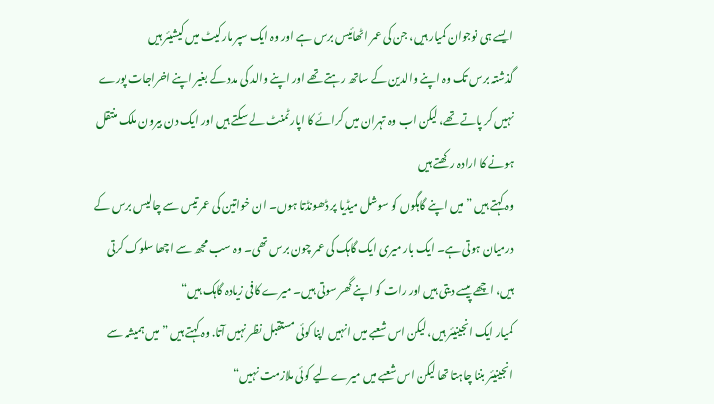ایسے ہی نوجوان کمیار ہیں، جن کی عمر اٹھائیس برس ہے اور وہ ایک سپر مارکیٹ میں کیشیئر ہیں
گذشتہ برس تک وہ اپنے والدین کے ساتھ رہتے تھے اور اپنے والد کی مدد کے بغیر اپنے اخراجات پورے نہیں کر پاتے تھے، لیکن اب وہ تہران میں کرائے کا اپارٹمنٹ لے سکتے ہیں اور ایک دن بیرون ملک منتقل ہونے کا ارادہ رکھتے ہیں
وہ کہتے ہیں ”میں اپنے گاہگوں کو سوشل میڈیا پر ڈھونڈتا ہوں۔ ان خواتین کی عمر تیس سے چالیس برس کے درمیان ہوتی ہے۔ ایک بار میری ایک گاہک کی عمر چون برس تھی۔ وہ سب مجھ سے اچھا سلوک کرتی ہیں، اچھے پیسے دیتی ہیں اور رات کو اپنے گھر سوتی ہیں۔ میرے کافی زیادہ گاہک ہیں“
کمیار ایک انجینیئر ہیں، لیکن اس شعبے میں انہیں اپنا کوئی مستقبل نظر نہیں آتا. وہ کہتے ہیں ”میں ہمیشہ سے انجینیئر بننا چاہتا تھا لیکن اس شعبے میں میرے لیے کوئی ملازمت نہیں“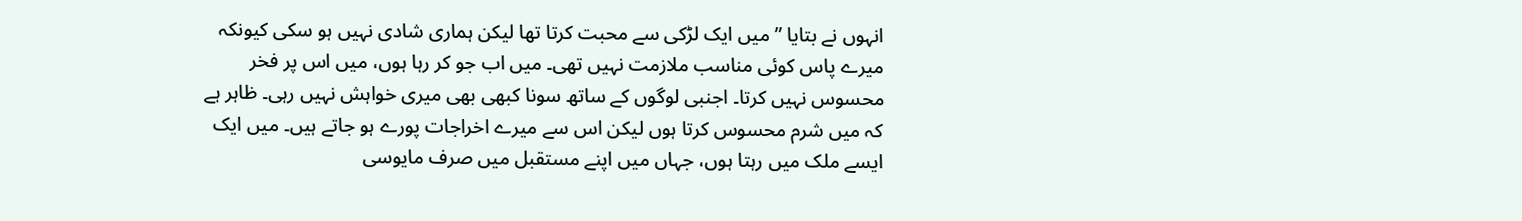انہوں نے بتایا ”میں ایک لڑکی سے محبت کرتا تھا لیکن ہماری شادی نہیں ہو سکی کیونکہ میرے پاس کوئی مناسب ملازمت نہیں تھی۔ میں اب جو کر رہا ہوں، میں اس پر فخر محسوس نہیں کرتا۔ اجنبی لوگوں کے ساتھ سونا کبھی بھی میری خواہش نہیں رہی۔ ظاہر ہے کہ میں شرم محسوس کرتا ہوں لیکن اس سے میرے اخراجات پورے ہو جاتے ہیں۔ میں ایک ایسے ملک میں رہتا ہوں، جہاں میں اپنے مستقبل میں صرف مایوسی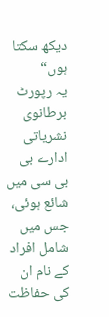دیکھ سکتا ہوں“
یہ رپورٹ برطانوی نشریاتی ادارے بی بی سی میں شائع ہوئی، جس میں شامل افراد کے نام ان کی حفاظت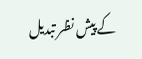کے پیش نظر تبدیل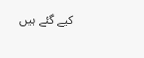کیے گئے ہیں